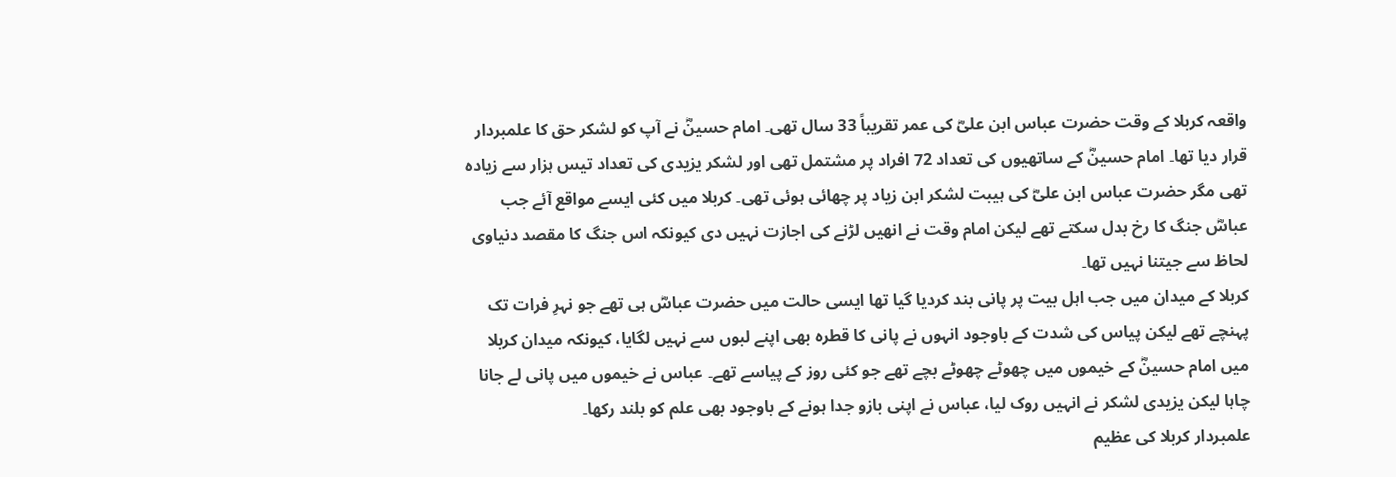واقعہ کربلا کے وقت حضرت عباس ابن علیؓ کی عمر تقریباً 33 سال تھی۔ امام حسینؓ نے آپ کو لشکر حق کا علمبردار قرار دیا تھا۔ امام حسینؓ کے ساتھیوں کی تعداد 72 افراد پر مشتمل تھی اور لشکر یزیدی کی تعداد تیس ہزار سے زیادہ تھی مگر حضرت عباس ابن علیؓ کی ہیبت لشکر ابن زياد پر چھائی ہوئی تھی۔ کربلا میں کئی ایسے مواقع آئے جب عباسؓ جنگ کا رخ بدل سکتے تھے لیکن امام وقت نے انھیں لڑنے کی اجازت نہیں دی کیونکہ اس جنگ کا مقصد دنیاوی لحاظ سے جیتنا نہیں تھا۔
کربلا کے میدان میں جب اہل بیت پر پانی بند کردیا گیا تھا ایسی حالت میں حضرت عباسؓ ہی تھے جو نہرِ فرات تک پہنچے تھے لیکن پیاس کی شدت کے باوجود انہوں نے پانی کا قطرہ بھی اپنے لبوں سے نہیں لگایا، کیونکہ میدان کربلا میں امام حسینؓ کے خیموں میں چھوٹے چھوٹے بچے تھے جو کئی روز کے پیاسے تھے۔ عباس نے خیموں میں پانی لے جانا چاہا لیکن یزیدی لشکر نے انہیں روک لیا، عباس نے اپنی بازو جدا ہونے کے باوجود بھی علم کو بلند رکھا۔
علمبردار کربلا کی عظیم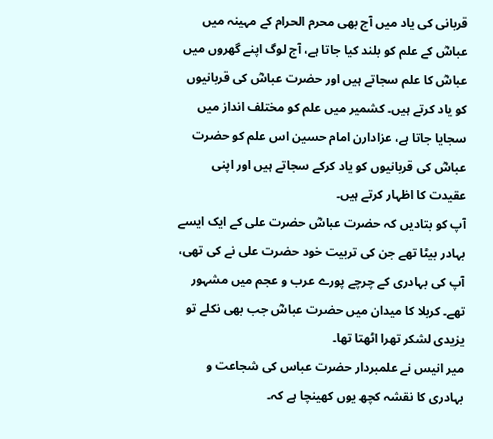قربانی کی یاد میں آج بھی محرم الحرام کے مہینہ میں عباسؓ کے علم کو بلند کیا جاتا ہے، آج لوگ اپنے گھروں میں عباسؓ کا علم سجاتے ہیں اور حضرت عباسؓ کی قربانیوں کو یاد کرتے ہیں۔ کشمیر میں علم کو مختلف انداز میں سجایا جاتا ہے، عزادارن امام حسین اس علم کو حضرت عباسؓ کی قربانیوں کو یاد کرکے سجاتے ہیں اور اپنی عقیدت کا اظہار کرتے ہیں۔
آپ کو بتادیں کہ حضرت عباسؓ حضرت علی کے ایک ایسے بہادر بیٹا تھے جن کی تربیت خود حضرت علی نے کی تھی، آپ کی بہادری کے چرچے پورے عرب و عجم میں مشہور تھے۔ کربلا کا میدان میں حضرت عباسؓ جب بھی نکلے تو یزیدی لشکر تھرا اٹھتا تھا۔
میر انیس نے علمبردار حضرت عباس کی شجاعت و بہادری کا نقشہ کچھ یوں کھینچا ہے کہ۔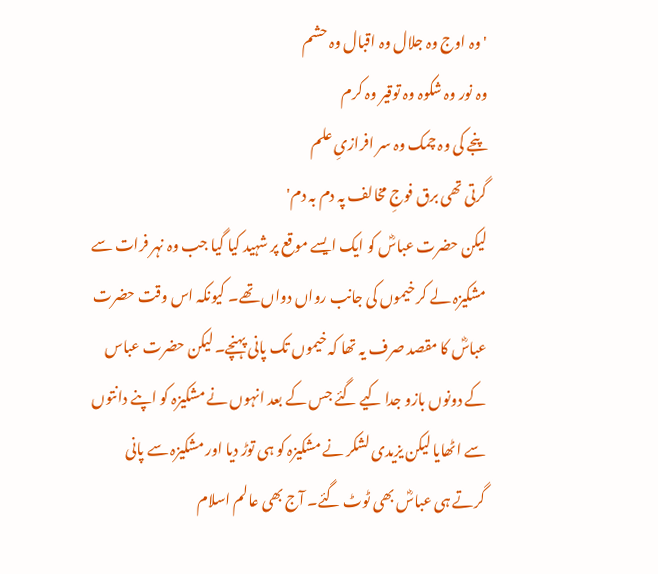'وہ اوج وہ جلال وہ اقبال وہ حشم
وہ نور وہ شکوہ وہ توقیر وہ کرم
پنجے کی وہ چمک وہ سر افرازیِ علم
گرتی تھی برق فوجِ مخالف پہ دم بہ دم'
لیکن حضرت عباسؓ کو ایک ایسے موقع پر شہید کیا گیا جب وہ نہر فرات سے مشکیزہ لے کر خیموں کی جانب رواں دواں تھے۔ کیونکہ اس وقت حضرت عباسؓ کا مقصد صرف یہ تھا کہ خیموں تک پانی پہنچے۔ لیکن حضرت عباس کے دونوں بازو جدا کیے گئے جس کے بعد انہوں نے مشکیزہ کو اپنے دانتوں سے اٹھایا لیکن یزیدی لشکر نے مشکیزہ کو ہی توڑ دیا اور مشکیزہ سے پانی گرتے ہی عباسؓ بھی ٹوٹ گئے۔ آج بھی عالم اسلام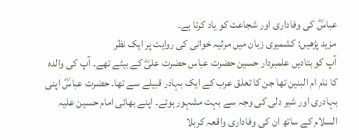عباسؓ کی وفاداری اور شجاعت کو یاد کرتا ہے۔
مزید پڑھیں: کشمیری زبان میں مرثیہ خوانی کی روایت پر ایک نظر
آپ کو بتادیں علمبردار حسین حضرت عباس حضرت علیؓ کے بیٹے تھے۔ آپ کی والدہ کا نام ام البنین تھا جن کا تعلق عرب کے ایک بہادر قبیلے سے تھا۔ حضرت عباسؓ اپنی بہادری اور شیر دلی کی وجہ سے بہت مشہور ہوئے۔ اپنے بھائی امام حسین علیہ السلام کے ساتھ ان کی وفاداری واقعہ کربلا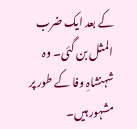کے بعد ایک ضرب المثل بن گئی۔ وہ شہنشاہِ وفا کے طور پر مشہور ہیں۔